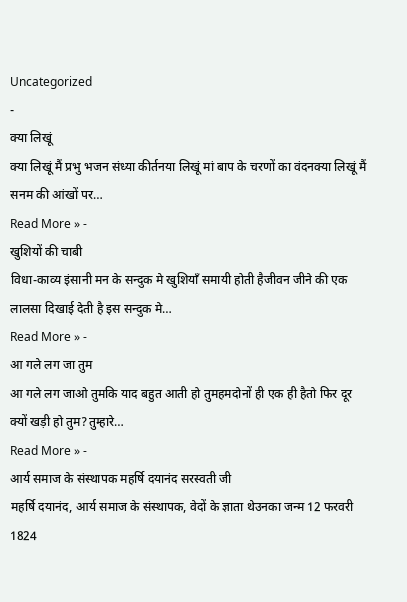Uncategorized
-
क्या लिखूं
क्या लिखूं मैं प्रभु भजन संध्या कीर्तनया लिखूं मां बाप के चरणों का वंदनक्या लिखूं मैं सनम की आंखों पर…
Read More » -
खुशियों की चाबी
विधा-काव्य इंसानी मन के सन्दुक मे खुशियाँ समायी होती हैजीवन जीने की एक लालसा दिखाई देती है इस सन्दुक मे…
Read More » -
आ गले लग जा तुम
आ गले लग जाओ तुमकि याद बहुत आती हो तुमहमदोनों ही एक ही हैतो फिर दूर क्यों खड़ी हो तुम?तुम्हारे…
Read More » -
आर्य समाज के संस्थापक महर्षि दयानंद सरस्वती जी
महर्षि दयानंद, आर्य समाज के संस्थापक, वेदों के ज्ञाता थेउनका जन्म 12 फरवरी 1824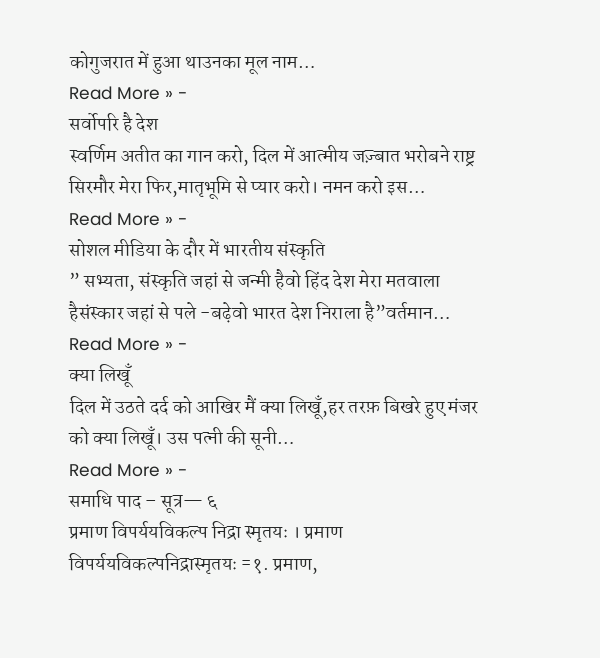कोगुजरात में हुआ थाउनका मूल नाम…
Read More » -
सर्वोपरि है देश
स्वर्णिम अतीत का गान करो, दिल में आत्मीय जज़्बात भरोबने राष्ट्र सिरमौर मेरा फिर,मातृभूमि से प्यार करो। नमन करो इस…
Read More » -
सोशल मीडिया के दौर में भारतीय संस्कृति
” सभ्यता, संस्कृति जहां से जन्मी हैवो हिंद देश मेरा मतवाला हैसंस्कार जहां से पले -बढ़ेवो भारत देश निराला है”वर्तमान…
Read More » -
क्या लिखूँ
दिल में उठते दर्द को आखिर मैं क्या लिखूँ,हर तरफ़ बिखरे हुए मंजर को क्या लिखूँ। उस पत्नी की सूनी…
Read More » -
समाधि पाद – सूत्र— ६
प्रमाण विपर्ययविकल्प निद्रा स्मृतयः । प्रमाण विपर्ययविकल्पनिद्रास्मृतयः =१. प्रमाण,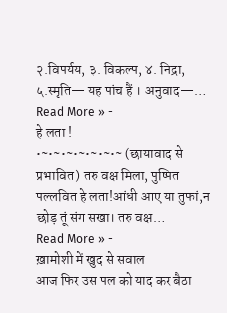२.विपर्यय, ३. विकल्प, ४. निद्रा, ५.स्मृति— यह पांच हैं । अनुवाद—…
Read More » -
हे लता !
•~•~•~•~•~•~•~ (छायावाद से प्रभावित) तरु वक्ष मिला, पुष्पित पल्लवित हे लता!आंधी आए या तुफां,न छोड़ तूं संग सखा। तरु वक्ष…
Read More » -
ख़ामोशी में खुद से सवाल
आज फिर उस पल को याद कर बैठा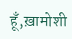हूँ,ख़ामोशी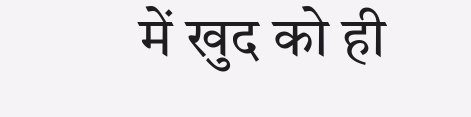में खुद को ही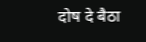दोष दे बैठा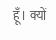हूँ। क्यों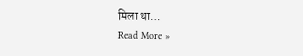मिला था…
Read More »